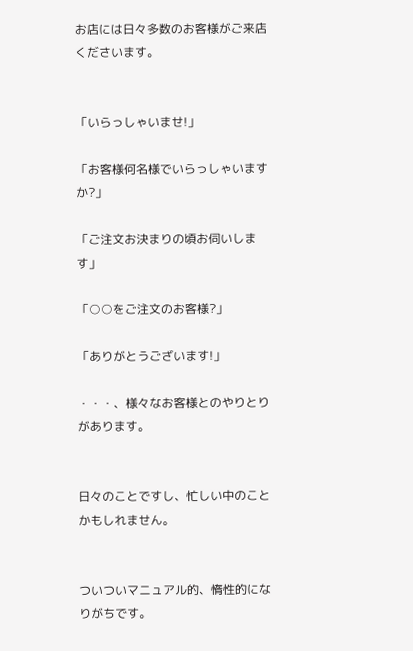お店には日々多数のお客様がご来店くださいます。


「いらっしゃいませ!」

「お客様何名様でいらっしゃいますか?」

「ご注文お決まりの頃お伺いします」

「○○をご注文のお客様?」

「ありがとうございます!」

・・・、様々なお客様とのやりとりがあります。


日々のことですし、忙しい中のことかもしれません。


ついついマニュアル的、惰性的になりがちです。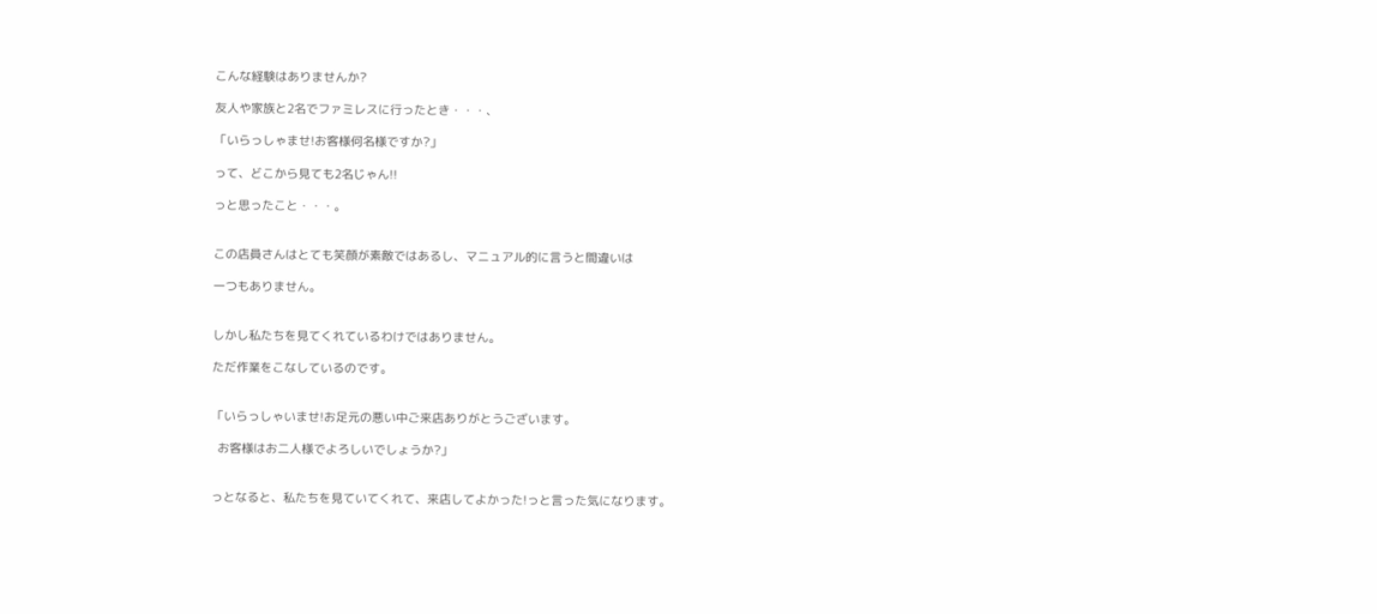こんな経験はありませんか?

友人や家族と2名でファミレスに行ったとき・・・、

「いらっしゃませ!お客様何名様ですか?」

って、どこから見ても2名じゃん!!

っと思ったこと・・・。


この店員さんはとても笑顔が素敵ではあるし、マニュアル的に言うと間違いは

一つもありません。


しかし私たちを見てくれているわけではありません。

ただ作業をこなしているのです。


「いらっしゃいませ!お足元の悪い中ご来店ありがとうございます。

  お客様はお二人様でよろしいでしょうか?」


っとなると、私たちを見ていてくれて、来店してよかった!っと言った気になります。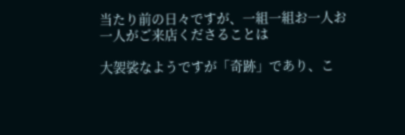当たり前の日々ですが、一組一組お一人お一人がご来店くださることは

大袈裟なようですが「奇跡」であり、こ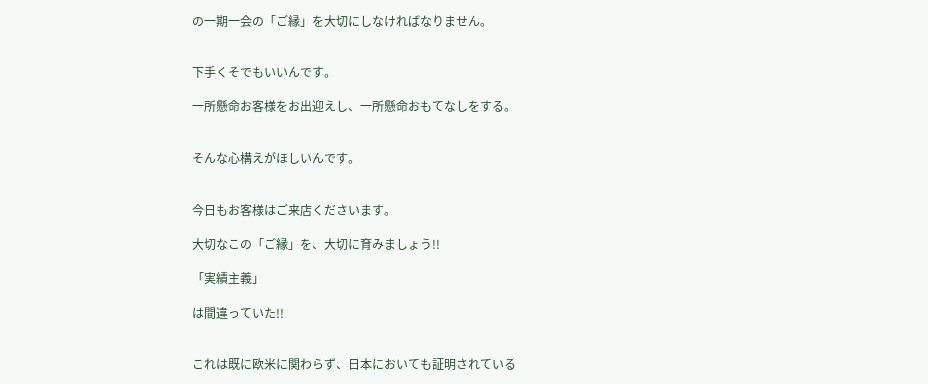の一期一会の「ご縁」を大切にしなければなりません。


下手くそでもいいんです。

一所懸命お客様をお出迎えし、一所懸命おもてなしをする。


そんな心構えがほしいんです。


今日もお客様はご来店くださいます。

大切なこの「ご縁」を、大切に育みましょう!!

「実績主義」

は間違っていた!!


これは既に欧米に関わらず、日本においても証明されている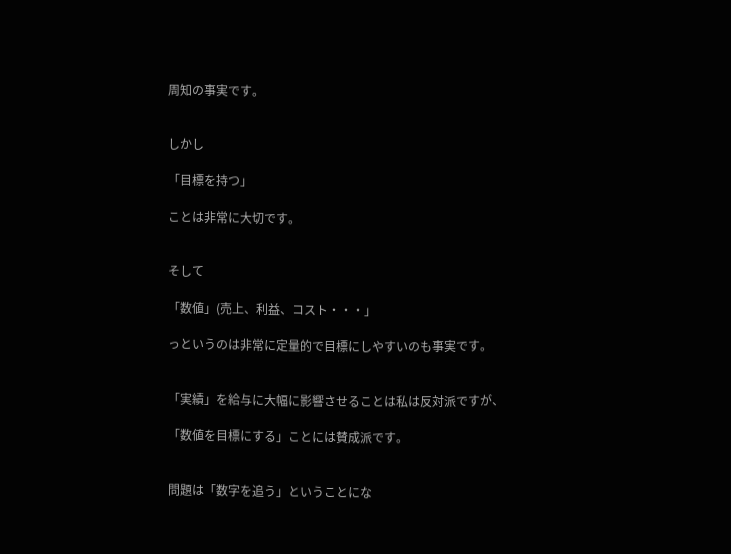周知の事実です。


しかし

「目標を持つ」

ことは非常に大切です。


そして

「数値」(売上、利益、コスト・・・」

っというのは非常に定量的で目標にしやすいのも事実です。


「実績」を給与に大幅に影響させることは私は反対派ですが、

「数値を目標にする」ことには賛成派です。


問題は「数字を追う」ということにな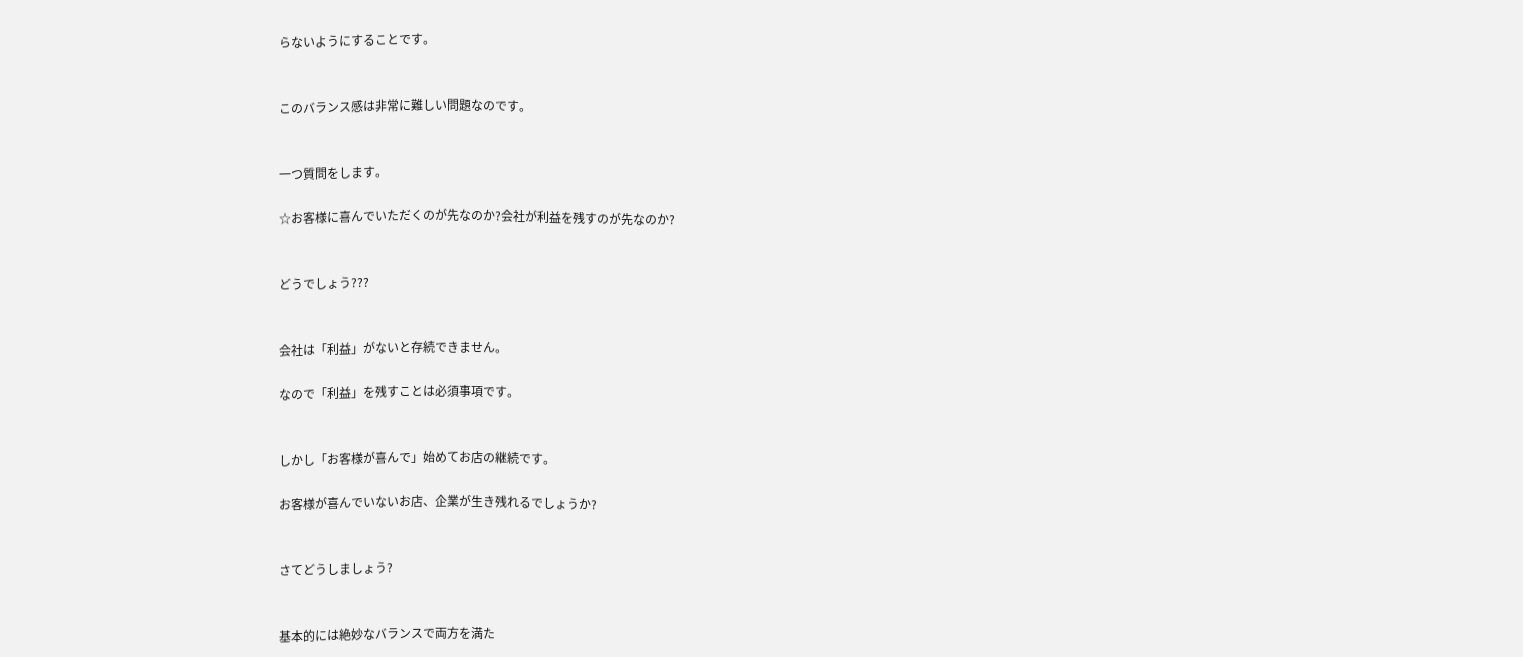らないようにすることです。


このバランス感は非常に難しい問題なのです。


一つ質問をします。

☆お客様に喜んでいただくのが先なのか?会社が利益を残すのが先なのか?


どうでしょう???


会社は「利益」がないと存続できません。

なので「利益」を残すことは必須事項です。


しかし「お客様が喜んで」始めてお店の継続です。

お客様が喜んでいないお店、企業が生き残れるでしょうか?


さてどうしましょう?


基本的には絶妙なバランスで両方を満た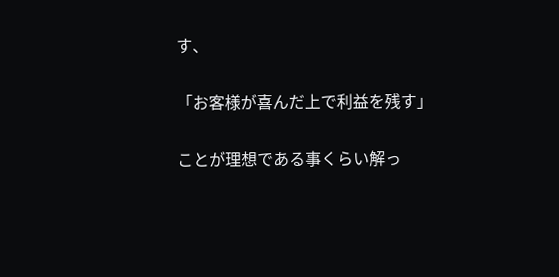す、

「お客様が喜んだ上で利益を残す」

ことが理想である事くらい解っ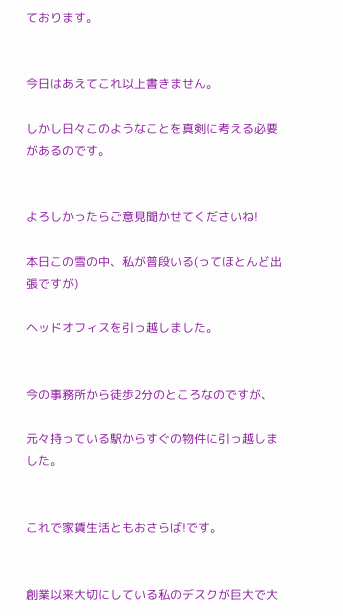ております。


今日はあえてこれ以上書きません。

しかし日々このようなことを真剣に考える必要があるのです。


よろしかったらご意見聞かせてくださいね!

本日この雪の中、私が普段いる(ってほとんど出張ですが)

ヘッドオフィスを引っ越しました。


今の事務所から徒歩2分のところなのですが、

元々持っている駅からすぐの物件に引っ越しました。


これで家賃生活ともおさらば!です。


創業以来大切にしている私のデスクが巨大で大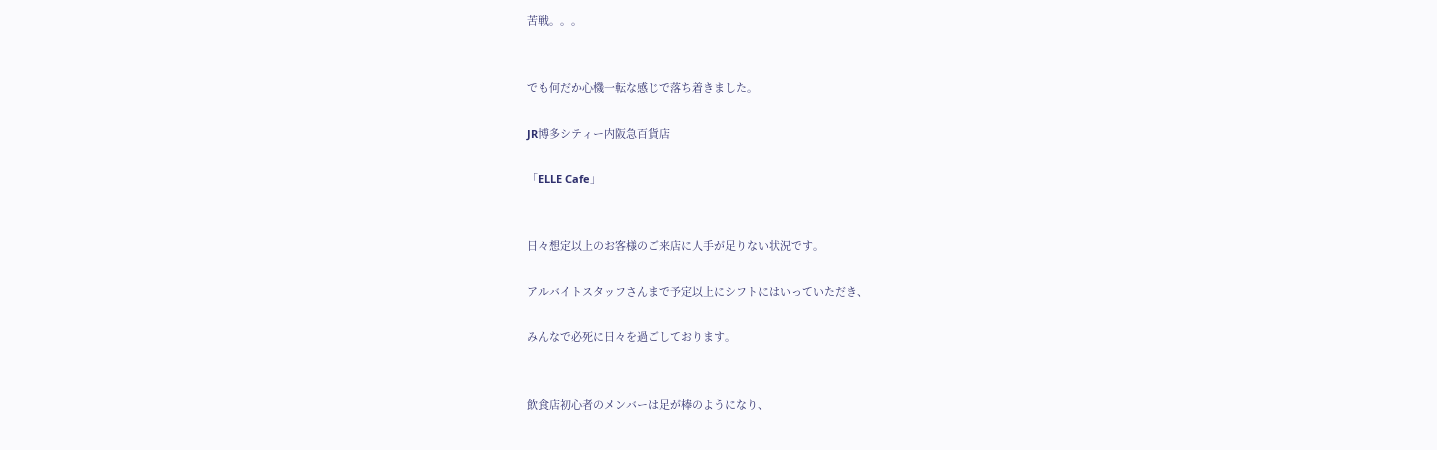苦戦。。。


でも何だか心機一転な感じで落ち着きました。

JR博多シティー内阪急百貨店

「ELLE Cafe」


日々想定以上のお客様のご来店に人手が足りない状況です。

アルバイトスタッフさんまで予定以上にシフトにはいっていただき、

みんなで必死に日々を過ごしております。


飲食店初心者のメンバーは足が棒のようになり、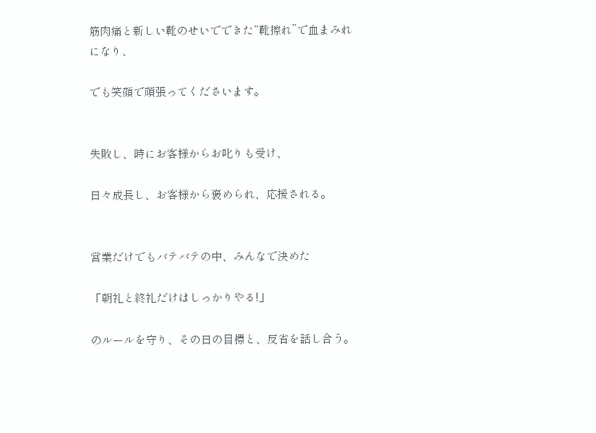筋肉痛と新しい靴のせいでできた“靴擦れ”で血まみれになり、

でも笑顔で頑張ってくださいます。


失敗し、時にお客様からお叱りも受け、

日々成長し、お客様から褒められ、応援される。


営業だけでもバテバテの中、みんなで決めた

「朝礼と終礼だけはしっかりやる!」

のルールを守り、その日の目標と、反省を話し合う。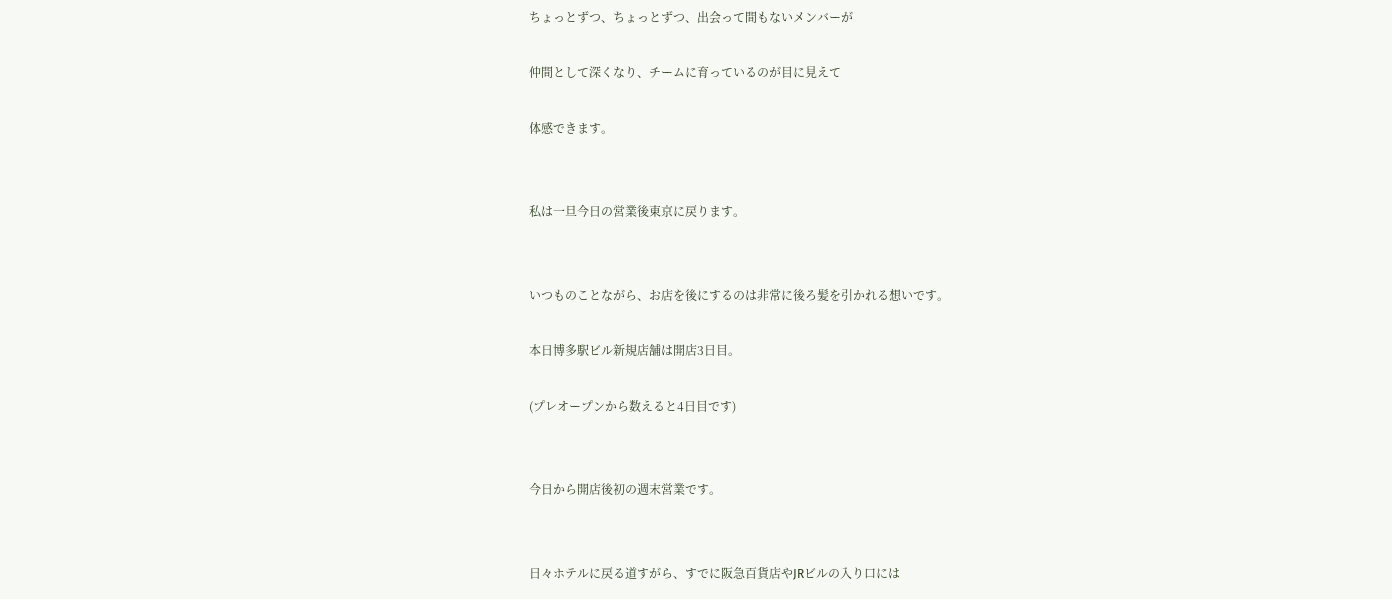ちょっとずつ、ちょっとずつ、出会って間もないメンバーが

仲間として深くなり、チームに育っているのが目に見えて

体感できます。


私は一旦今日の営業後東京に戻ります。


いつものことながら、お店を後にするのは非常に後ろ髪を引かれる想いです。

本日博多駅ビル新規店舗は開店3日目。

(プレオープンから数えると4日目です)


今日から開店後初の週末営業です。


日々ホテルに戻る道すがら、すでに阪急百貨店やJRビルの入り口には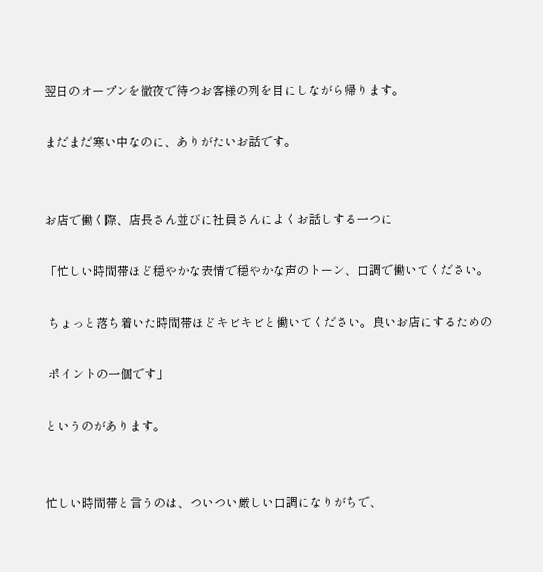翌日のオープンを徹夜で待つお客様の列を目にしながら帰ります。

まだまだ寒い中なのに、ありがたいお話です。


お店で働く際、店長さん並びに社員さんによくお話しする一つに

「忙しい時間帯ほど穏やかな表情で穏やかな声のトーン、口調で働いてください。

 ちょっと落ち着いた時間帯ほどキビキビと働いてください。良いお店にするための

 ポイントの一個です」

というのがあります。


忙しい時間帯と言うのは、ついつい厳しい口調になりがちで、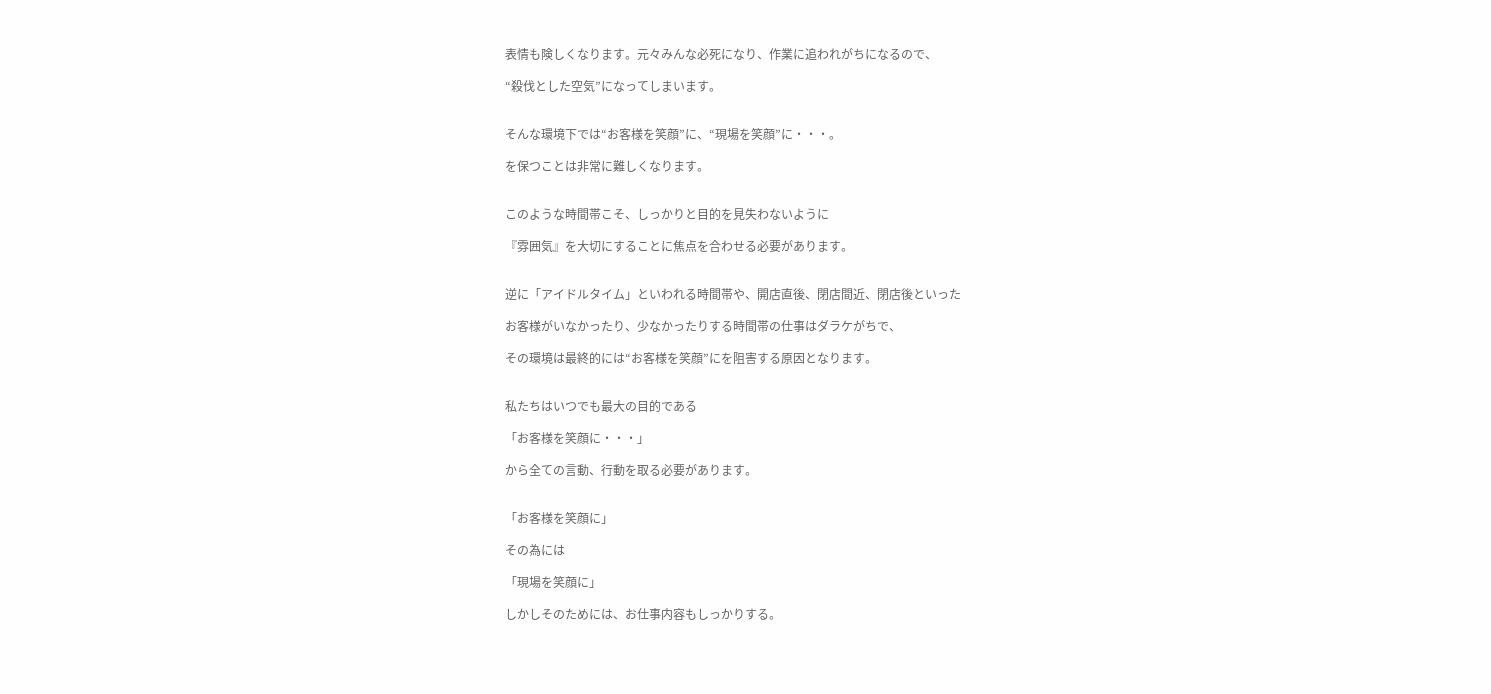表情も険しくなります。元々みんな必死になり、作業に追われがちになるので、

“殺伐とした空気”になってしまいます。


そんな環境下では“お客様を笑顔”に、“現場を笑顔”に・・・。

を保つことは非常に難しくなります。


このような時間帯こそ、しっかりと目的を見失わないように

『雰囲気』を大切にすることに焦点を合わせる必要があります。


逆に「アイドルタイム」といわれる時間帯や、開店直後、閉店間近、閉店後といった

お客様がいなかったり、少なかったりする時間帯の仕事はダラケがちで、

その環境は最終的には“お客様を笑顔”にを阻害する原因となります。


私たちはいつでも最大の目的である

「お客様を笑顔に・・・」

から全ての言動、行動を取る必要があります。


「お客様を笑顔に」

その為には

「現場を笑顔に」

しかしそのためには、お仕事内容もしっかりする。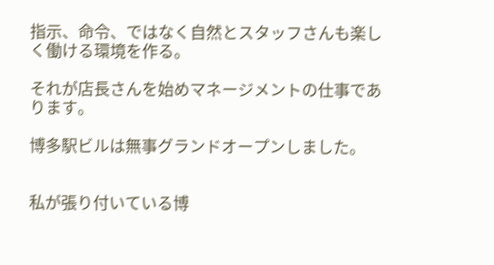指示、命令、ではなく自然とスタッフさんも楽しく働ける環境を作る。

それが店長さんを始めマネージメントの仕事であります。

博多駅ビルは無事グランドオープンしました。


私が張り付いている博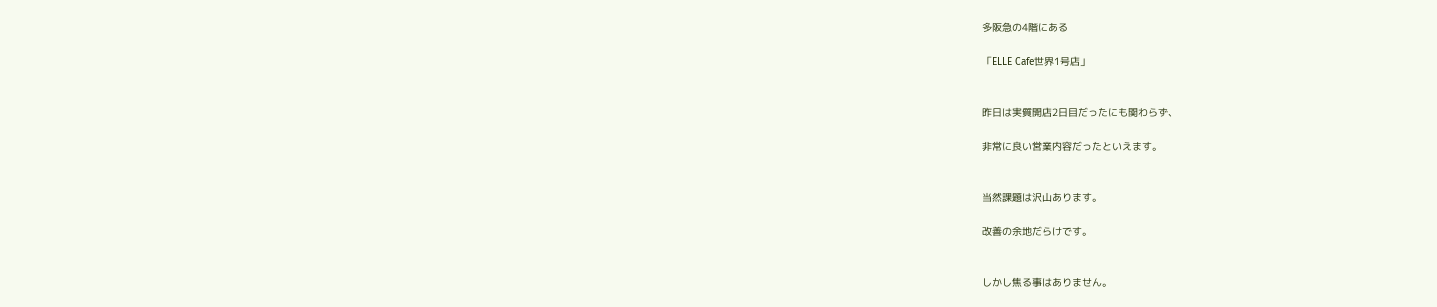多阪急の4階にある

「ELLE Cafe世界1号店」


昨日は実質開店2日目だったにも関わらず、

非常に良い営業内容だったといえます。


当然課題は沢山あります。

改善の余地だらけです。


しかし焦る事はありません。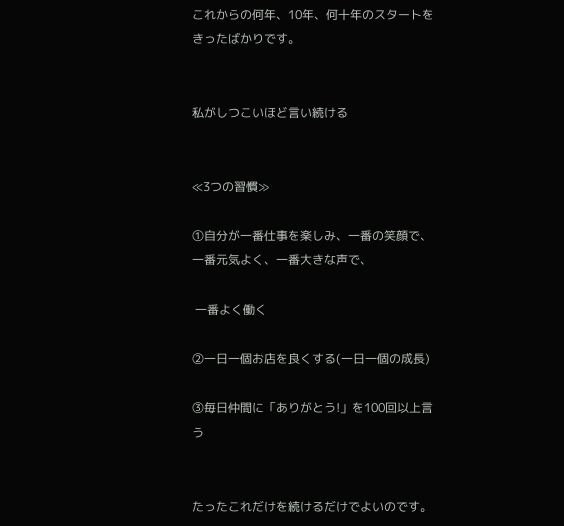これからの何年、10年、何十年のスタートをきったばかりです。


私がしつこいほど言い続ける


≪3つの習慣≫

①自分が一番仕事を楽しみ、一番の笑顔で、一番元気よく、一番大きな声で、

 一番よく働く

②一日一個お店を良くする(一日一個の成長)

③毎日仲間に「ありがとう!」を100回以上言う


たったこれだけを続けるだけでよいのです。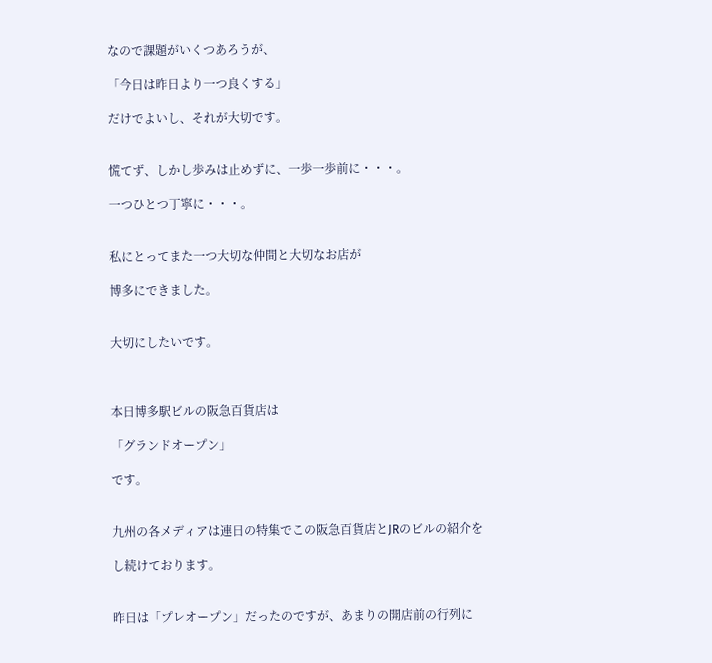なので課題がいくつあろうが、

「今日は昨日より一つ良くする」

だけでよいし、それが大切です。


慌てず、しかし歩みは止めずに、一歩一歩前に・・・。

一つひとつ丁寧に・・・。


私にとってまた一つ大切な仲間と大切なお店が

博多にできました。


大切にしたいです。



本日博多駅ビルの阪急百貨店は

「グランドオープン」

です。


九州の各メディアは連日の特集でこの阪急百貨店とJRのビルの紹介を

し続けております。


昨日は「プレオープン」だったのですが、あまりの開店前の行列に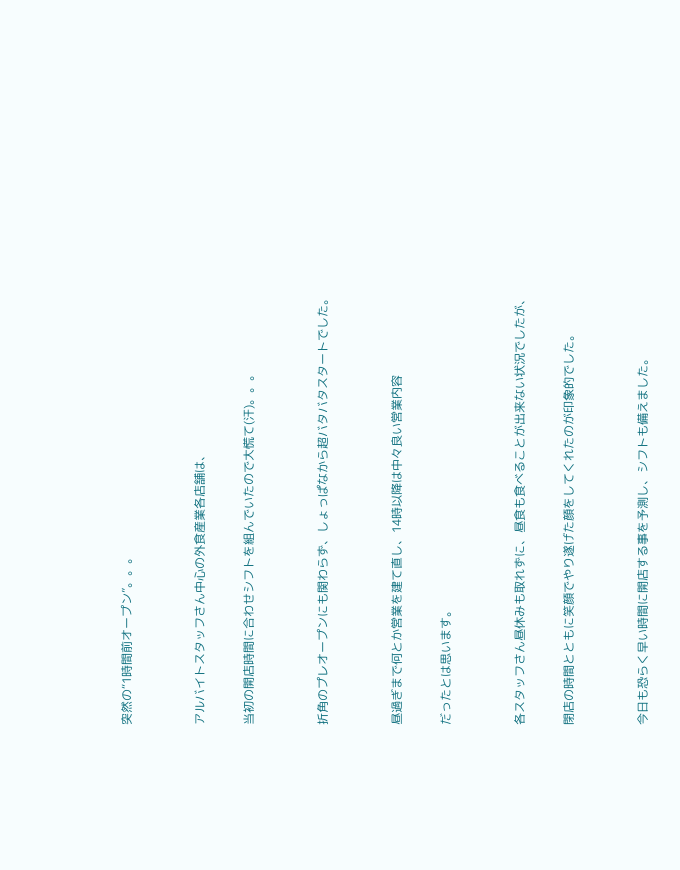突然の“1時間前オープン”。。。


アルバイトスタッフさん中心の外食産業各店舗は、

当初の開店時間に合わせシフトを組んでいたので大慌て(汗)。。。


折角のプレオープンにも関わらず、しょっぱなから超バタバタスタートでした。


昼過ぎまで何とか営業を建て直し、14時以降は中々良い営業内容

だったとは思います。


各スタッフさん昼休みも取れずに、昼食も食べることが出来ない状況でしたが、

閉店の時間とともに笑顔でやり遂げた顔をしてくれたのが印象的でした。


今日も恐らく早い時間に開店する事を予測し、シフトも備えました。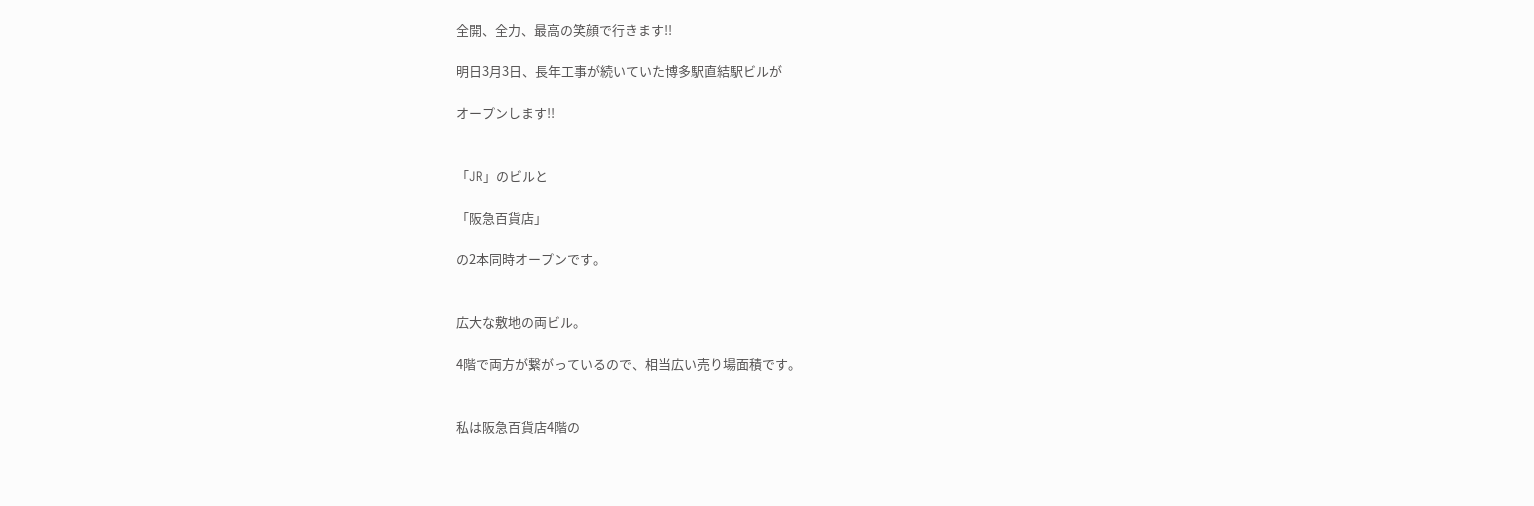全開、全力、最高の笑顔で行きます!!

明日3月3日、長年工事が続いていた博多駅直結駅ビルが

オープンします!!


「JR」のビルと

「阪急百貨店」

の2本同時オープンです。


広大な敷地の両ビル。

4階で両方が繋がっているので、相当広い売り場面積です。


私は阪急百貨店4階の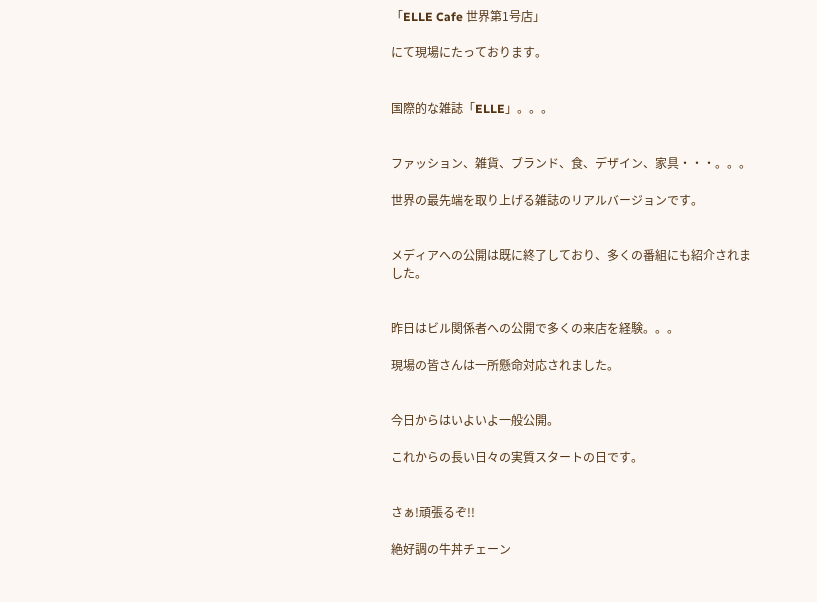「ELLE Cafe 世界第1号店」

にて現場にたっております。


国際的な雑誌「ELLE」。。。


ファッション、雑貨、ブランド、食、デザイン、家具・・・。。。

世界の最先端を取り上げる雑誌のリアルバージョンです。


メディアへの公開は既に終了しており、多くの番組にも紹介されました。


昨日はビル関係者への公開で多くの来店を経験。。。

現場の皆さんは一所懸命対応されました。


今日からはいよいよ一般公開。

これからの長い日々の実質スタートの日です。


さぁ!頑張るぞ!!

絶好調の牛丼チェーン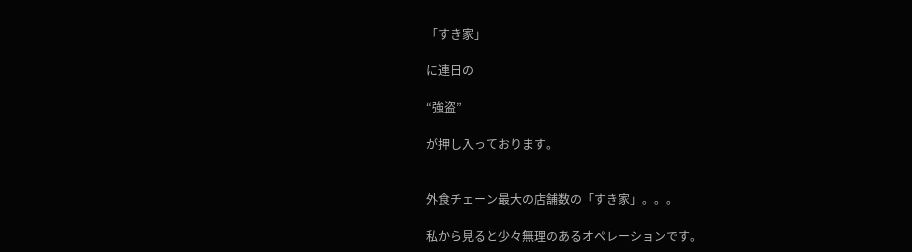「すき家」

に連日の

“強盗”

が押し入っております。


外食チェーン最大の店舗数の「すき家」。。。

私から見ると少々無理のあるオペレーションです。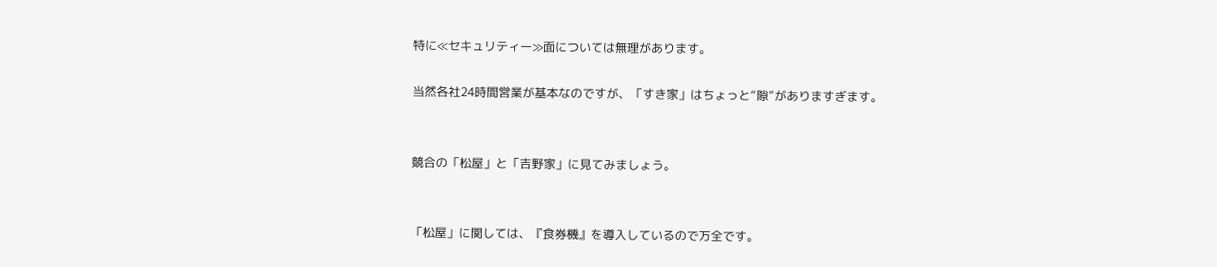特に≪セキュリティー≫面については無理があります。

当然各社24時間営業が基本なのですが、「すき家」はちょっと“隙”がありますぎます。


競合の「松屋」と「吉野家」に見てみましょう。


「松屋」に関しては、『食券機』を導入しているので万全です。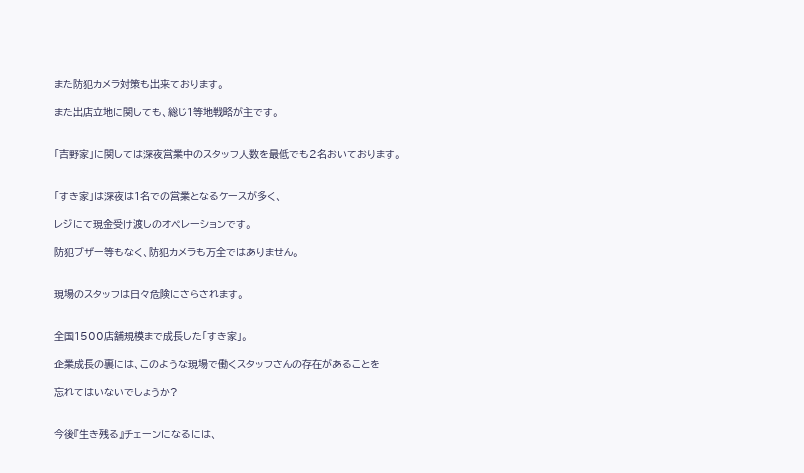また防犯カメラ対策も出来ております。

また出店立地に関しても、総じ1等地戦略が主です。


「吉野家」に関しては深夜営業中のスタッフ人数を最低でも2名おいております。


「すき家」は深夜は1名での営業となるケースが多く、

レジにて現金受け渡しのオペレーションです。

防犯ブザー等もなく、防犯カメラも万全ではありません。


現場のスタッフは日々危険にさらされます。


全国1500店舗規模まで成長した「すき家」。

企業成長の裏には、このような現場で働くスタッフさんの存在があることを

忘れてはいないでしょうか?


今後『生き残る』チェーンになるには、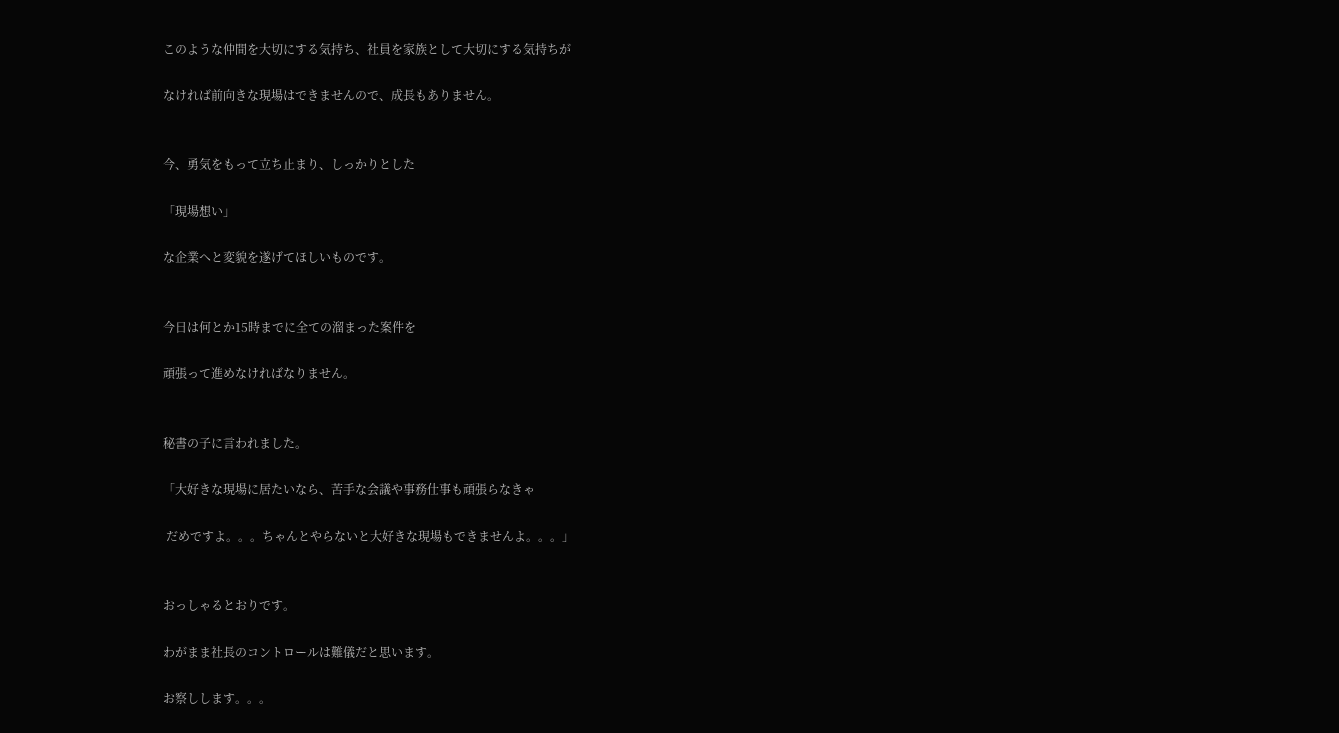このような仲間を大切にする気持ち、社員を家族として大切にする気持ちが

なければ前向きな現場はできませんので、成長もありません。


今、勇気をもって立ち止まり、しっかりとした

「現場想い」

な企業へと変貌を遂げてほしいものです。


今日は何とか15時までに全ての溜まった案件を

頑張って進めなければなりません。


秘書の子に言われました。

「大好きな現場に居たいなら、苦手な会議や事務仕事も頑張らなきゃ

 だめですよ。。。ちゃんとやらないと大好きな現場もできませんよ。。。」


おっしゃるとおりです。

わがまま社長のコントロールは難儀だと思います。

お察しします。。。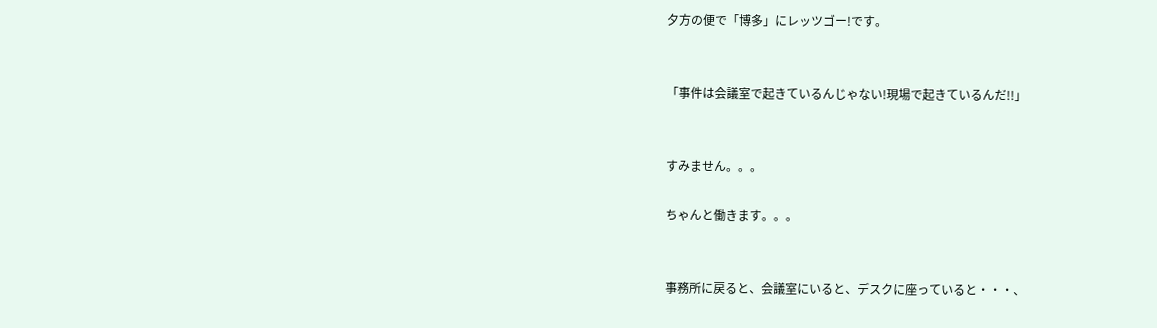夕方の便で「博多」にレッツゴー!です。


「事件は会議室で起きているんじゃない!現場で起きているんだ!!」


すみません。。。

ちゃんと働きます。。。


事務所に戻ると、会議室にいると、デスクに座っていると・・・、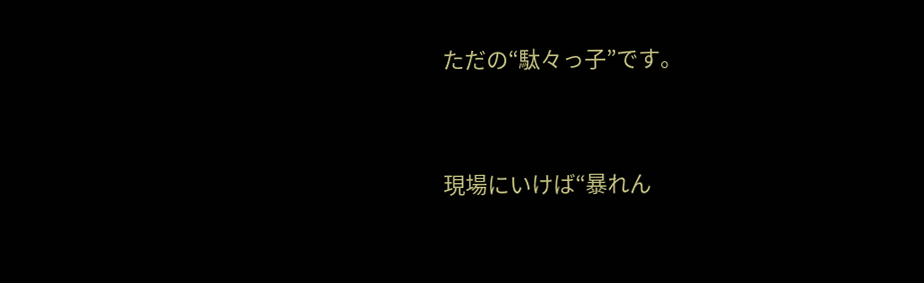ただの“駄々っ子”です。


現場にいけば“暴れん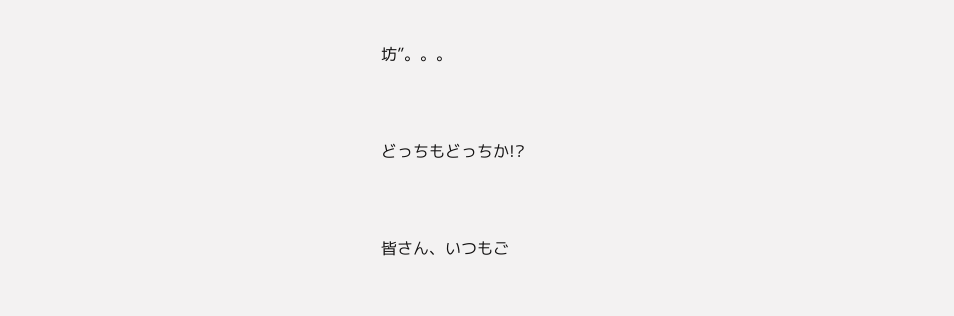坊”。。。


どっちもどっちか!?


皆さん、いつもご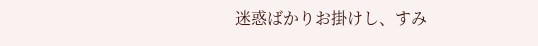迷惑ばかりお掛けし、すみ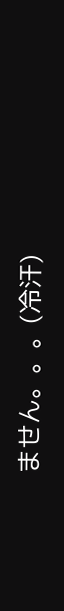ません。。。(冷汗)